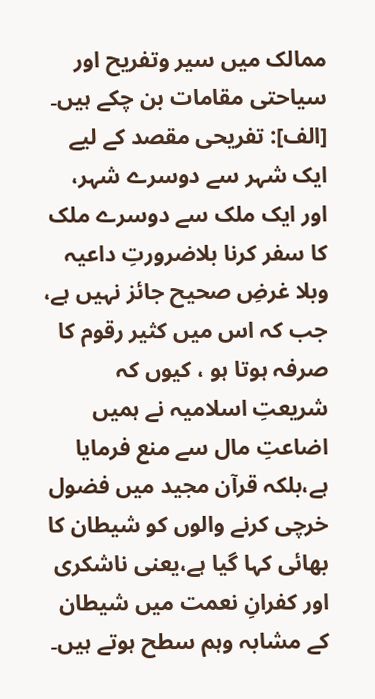ممالک میں سیر وتفریح اور سیاحتی مقامات بن چکے ہیں۔
[الف]: تفریحی مقصد کے لیے ایک شہر سے دوسرے شہر، اور ایک ملک سے دوسرے ملک کا سفر کرنا بلاضرورتِ داعیہ وبلا غرضِ صحیح جائز نہیں ہے، جب کہ اس میں کثیر رقوم کا صرفہ ہوتا ہو ، کیوں کہ شریعتِ اسلامیہ نے ہمیں اضاعتِ مال سے منع فرمایا ہے،بلکہ قرآن مجید میں فضول خرچی کرنے والوں کو شیطان کا بھائی کہا گیا ہے،یعنی ناشکری اور کفرانِ نعمت میں شیطان کے مشابہ وہم سطح ہوتے ہیں۔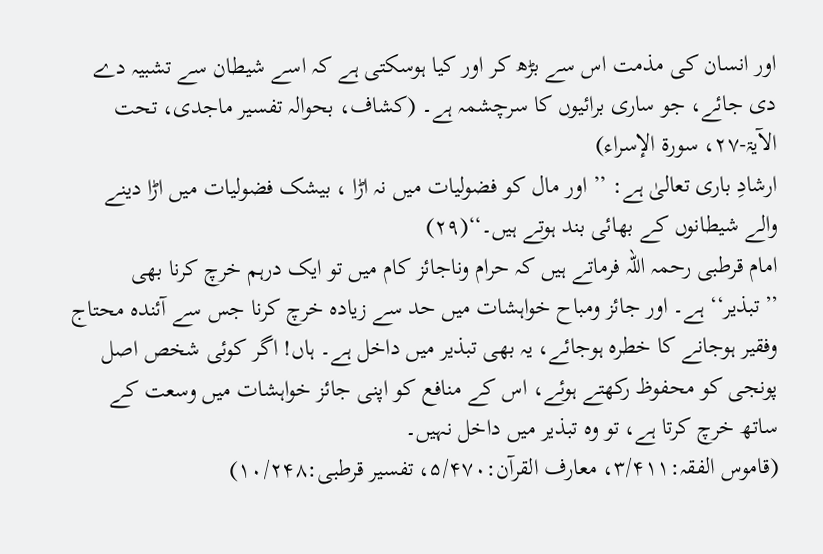اور انسان کی مذمت اس سے بڑھ کر اور کیا ہوسکتی ہے کہ اسے شیطان سے تشبیہ دے دی جائے، جو ساری برائیوں کا سرچشمہ ہے۔ (کشاف، بحوالہ تفسیر ماجدی، تحت الآیۃ-۲۷، سورۃ الإسراء)
ارشادِ باری تعالیٰ ہے: ’’ اور مال کو فضولیات میں نہ اڑا ، بیشک فضولیات میں اڑا دینے والے شیطانوں کے بھائی بند ہوتے ہیں۔‘‘(۲۹)
امام قرطبی رحمہ اللہ فرماتے ہیں کہ حرام وناجائز کام میں تو ایک درہم خرچ کرنا بھی ’’تبذیر‘‘ ہے۔ اور جائز ومباح خواہشات میں حد سے زیادہ خرچ کرنا جس سے آئندہ محتاج وفقیر ہوجانے کا خطرہ ہوجائے، یہ بھی تبذیر میں داخل ہے۔ ہاں! اگر کوئی شخص اصل پونجی کو محفوظ رکھتے ہوئے، اس کے منافع کو اپنی جائز خواہشات میں وسعت کے ساتھ خرچ کرتا ہے، تو وہ تبذیر میں داخل نہیں۔
(قاموس الفقہ:۳/۴۱۱، معارف القرآن:۵/۴۷۰، تفسیر قرطبی:۱۰/۲۴۸)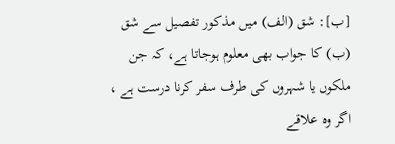[ب]: شق (الف) میں مذکور تفصیل سے شق (ب) کا جواب بھی معلوم ہوجاتا ہے، کہ جن ملکوں یا شہروں کی طرف سفر کرنا درست ہے ، اگر وہ علاقے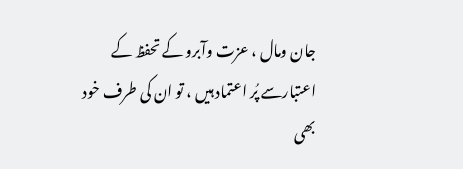جان ومال ، عزت وآبرو کے تحفظ کے اعتبارسے پُر اعتماد ہیں ، تو ان کی طرف خود بھی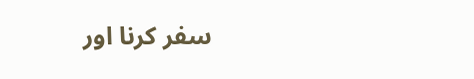سفر کرنا اور